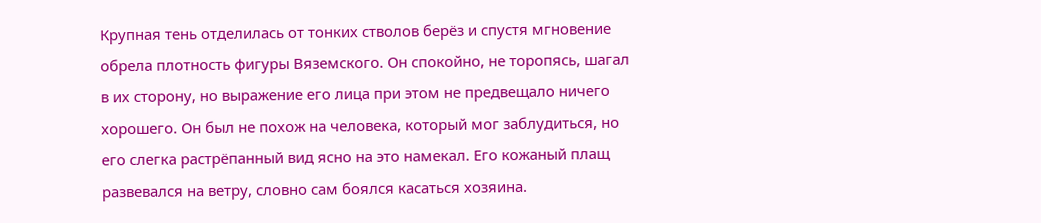Крупная тень отделилась от тонких стволов берёз и спустя мгновение обрела плотность фигуры Вяземского. Он спокойно, не торопясь, шагал в их сторону, но выражение его лица при этом не предвещало ничего хорошего. Он был не похож на человека, который мог заблудиться, но его слегка растрёпанный вид ясно на это намекал. Его кожаный плащ развевался на ветру, словно сам боялся касаться хозяина.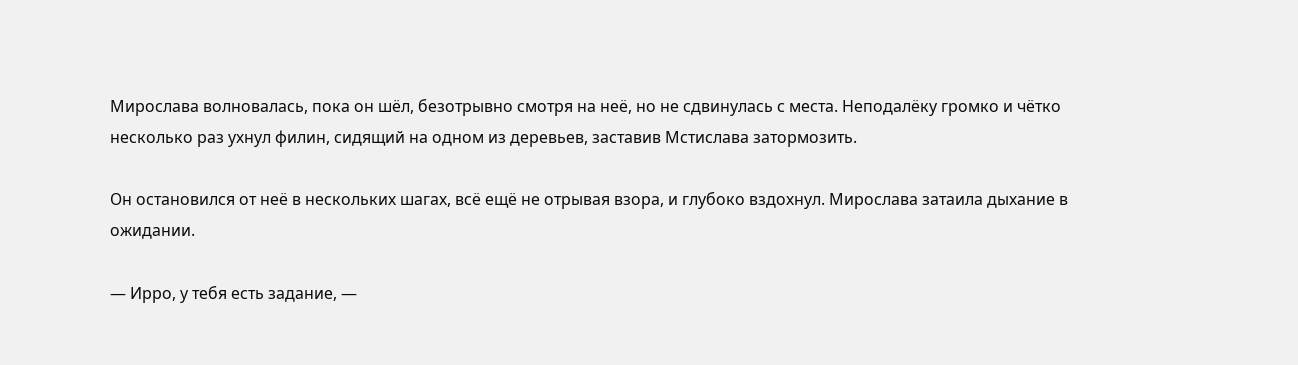Мирослава волновалась, пока он шёл, безотрывно смотря на неё, но не сдвинулась с места. Неподалёку громко и чётко несколько раз ухнул филин, сидящий на одном из деревьев, заставив Мстислава затормозить.

Он остановился от неё в нескольких шагах, всё ещё не отрывая взора, и глубоко вздохнул. Мирослава затаила дыхание в ожидании.

— Ирро, у тебя есть задание, —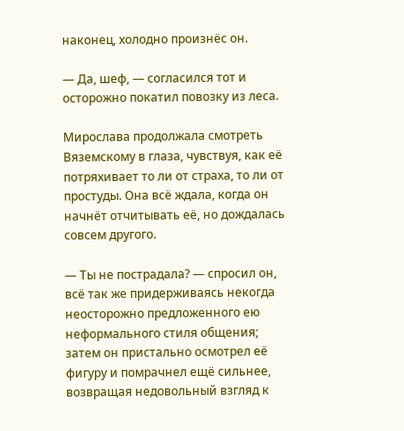наконец, холодно произнёс он.

— Да, шеф, — согласился тот и осторожно покатил повозку из леса.

Мирослава продолжала смотреть Вяземскому в глаза, чувствуя, как её потряхивает то ли от страха, то ли от простуды. Она всё ждала, когда он начнёт отчитывать её, но дождалась совсем другого.

— Ты не пострадала? — спросил он, всё так же придерживаясь некогда неосторожно предложенного ею неформального стиля общения; затем он пристально осмотрел её фигуру и помрачнел ещё сильнее, возвращая недовольный взгляд к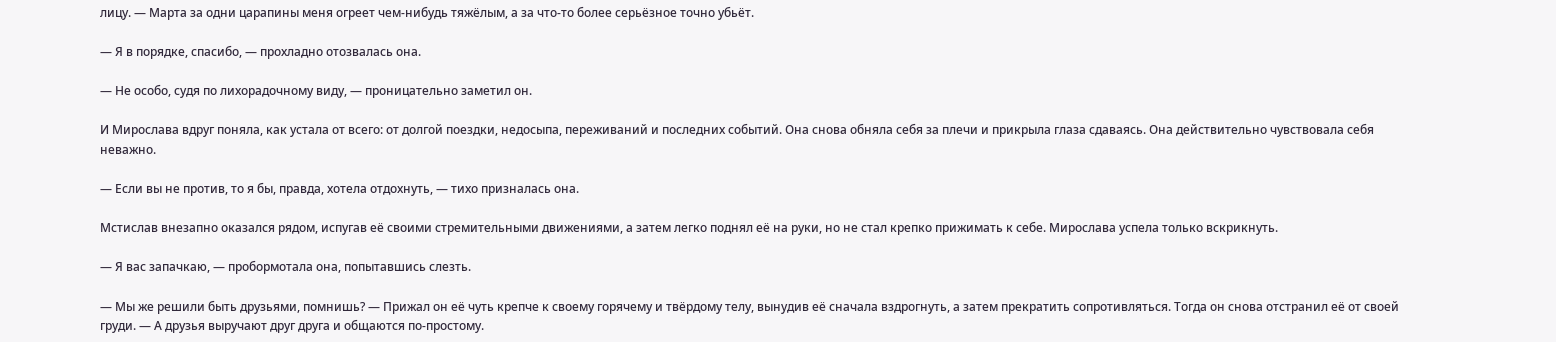лицу. — Марта за одни царапины меня огреет чем-нибудь тяжёлым, а за что-то более серьёзное точно убьёт.

— Я в порядке, спасибо, — прохладно отозвалась она.

— Не особо, судя по лихорадочному виду, — проницательно заметил он.

И Мирослава вдруг поняла, как устала от всего: от долгой поездки, недосыпа, переживаний и последних событий. Она снова обняла себя за плечи и прикрыла глаза сдаваясь. Она действительно чувствовала себя неважно.

— Если вы не против, то я бы, правда, хотела отдохнуть, — тихо призналась она.

Мстислав внезапно оказался рядом, испугав её своими стремительными движениями, а затем легко поднял её на руки, но не стал крепко прижимать к себе. Мирослава успела только вскрикнуть.

— Я вас запачкаю, — пробормотала она, попытавшись слезть.

— Мы же решили быть друзьями, помнишь? — Прижал он её чуть крепче к своему горячему и твёрдому телу, вынудив её сначала вздрогнуть, а затем прекратить сопротивляться. Тогда он снова отстранил её от своей груди. — А друзья выручают друг друга и общаются по-простому.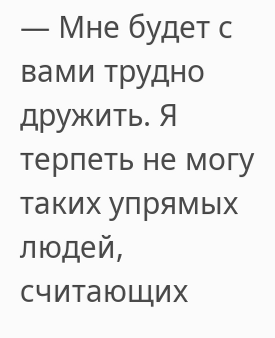— Мне будет с вами трудно дружить. Я терпеть не могу таких упрямых людей, считающих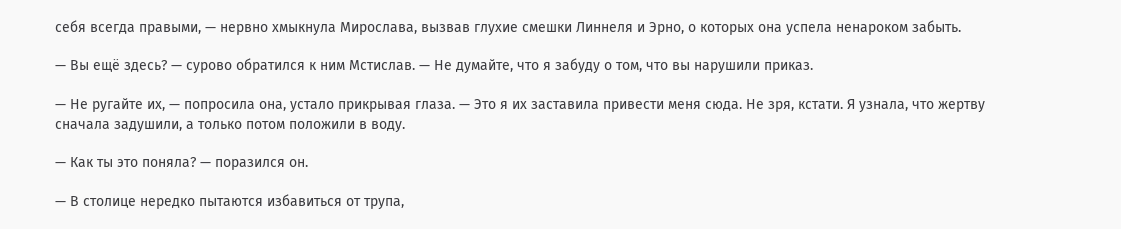себя всегда правыми, — нервно хмыкнула Мирослава, вызвав глухие смешки Линнеля и Эрно, о которых она успела ненароком забыть.

— Вы ещё здесь? — сурово обратился к ним Мстислав. — Не думайте, что я забуду о том, что вы нарушили приказ.

— Не ругайте их, — попросила она, устало прикрывая глаза. — Это я их заставила привести меня сюда. Не зря, кстати. Я узнала, что жертву сначала задушили, а только потом положили в воду.

— Как ты это поняла? — поразился он.

— В столице нередко пытаются избавиться от трупа,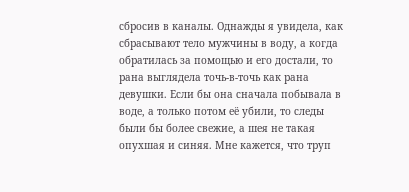сбросив в каналы. Однажды я увидела, как сбрасывают тело мужчины в воду, а когда обратилась за помощью и его достали, то рана выглядела точь-в-точь как рана девушки. Если бы она сначала побывала в воде, а только потом её убили, то следы были бы более свежие, а шея не такая опухшая и синяя. Мне кажется, что труп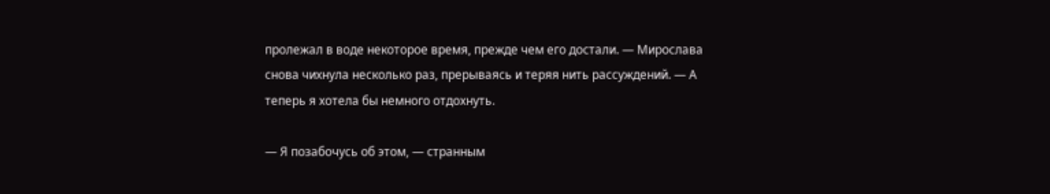пролежал в воде некоторое время, прежде чем его достали. — Мирослава снова чихнула несколько раз, прерываясь и теряя нить рассуждений. — А теперь я хотела бы немного отдохнуть.

— Я позабочусь об этом, — странным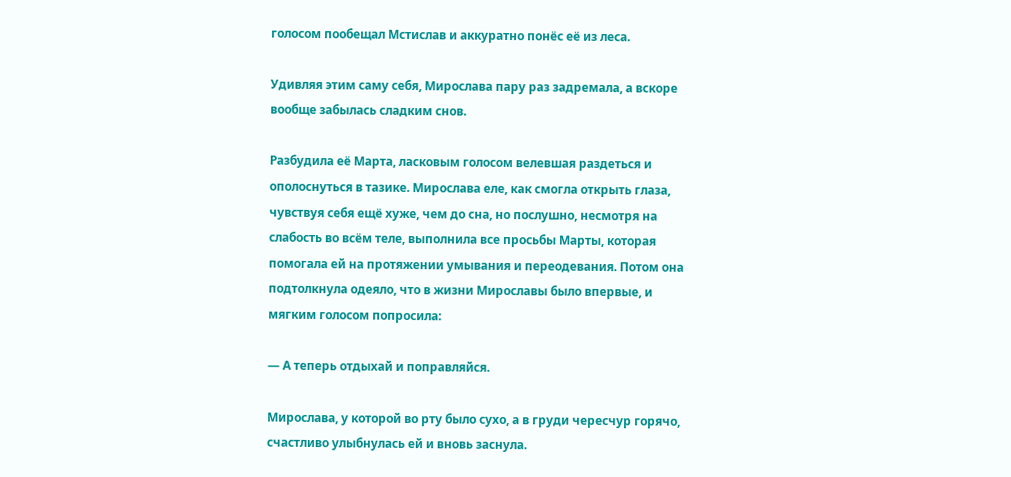голосом пообещал Мстислав и аккуратно понёс её из леса.

Удивляя этим саму себя, Мирослава пару раз задремала, а вскоре вообще забылась сладким снов.

Разбудила её Марта, ласковым голосом велевшая раздеться и ополоснуться в тазике. Мирослава еле, как смогла открыть глаза, чувствуя себя ещё хуже, чем до сна, но послушно, несмотря на слабость во всём теле, выполнила все просьбы Марты, которая помогала ей на протяжении умывания и переодевания. Потом она подтолкнула одеяло, что в жизни Мирославы было впервые, и мягким голосом попросила:

— А теперь отдыхай и поправляйся.

Мирослава, у которой во рту было сухо, а в груди чересчур горячо, счастливо улыбнулась ей и вновь заснула.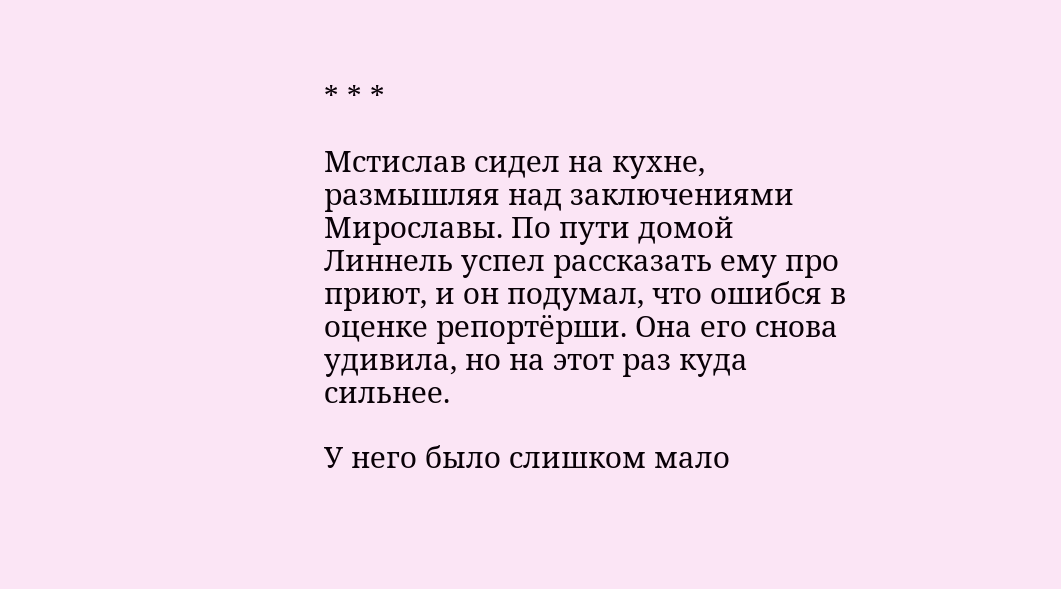* * *

Мстислав сидел на кухне, размышляя над заключениями Мирославы. По пути домой Линнель успел рассказать ему про приют, и он подумал, что ошибся в оценке репортёрши. Она его снова удивила, но на этот раз куда сильнее.

У него было слишком мало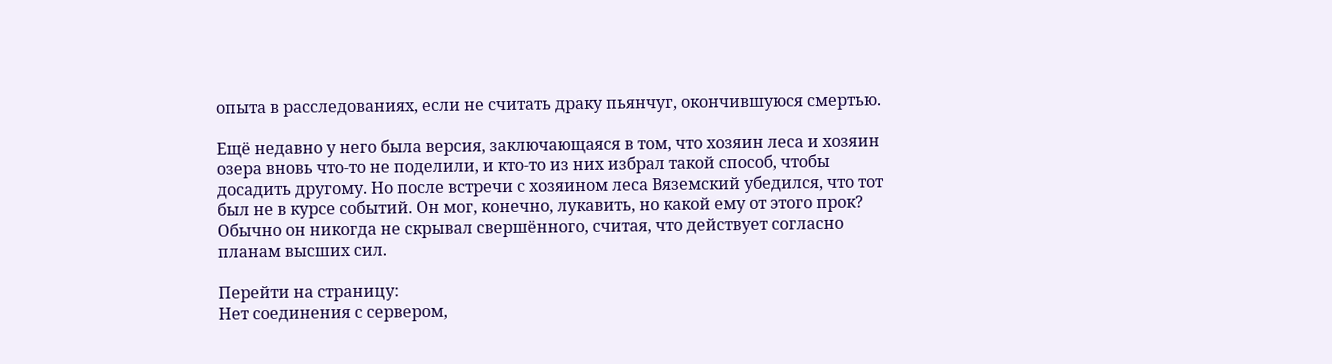опыта в расследованиях, если не считать драку пьянчуг, окончившуюся смертью.

Ещё недавно у него была версия, заключающаяся в том, что хозяин леса и хозяин озера вновь что-то не поделили, и кто-то из них избрал такой способ, чтобы досадить другому. Но после встречи с хозяином леса Вяземский убедился, что тот был не в курсе событий. Он мог, конечно, лукавить, но какой ему от этого прок? Обычно он никогда не скрывал свершённого, считая, что действует согласно планам высших сил.

Перейти на страницу:
Нет соединения с сервером,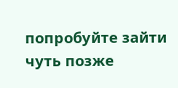попробуйте зайти чуть позже